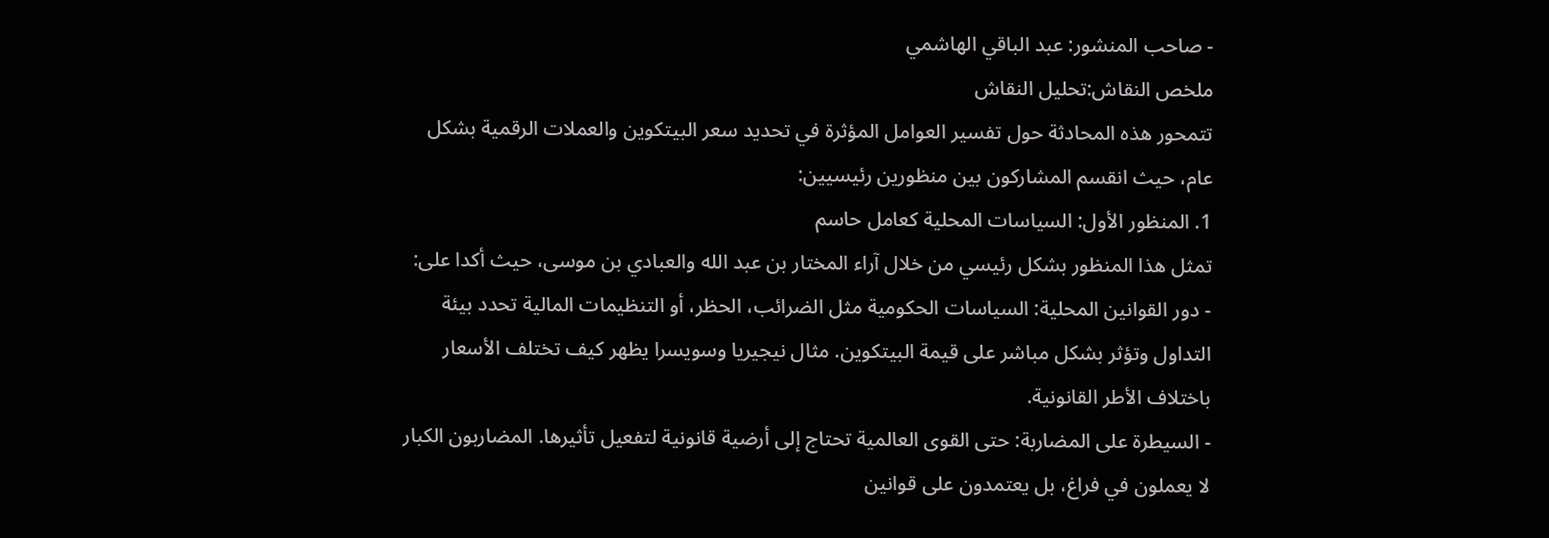- صاحب المنشور: عبد الباقي الهاشمي
ملخص النقاش:تحليل النقاش
تتمحور هذه المحادثة حول تفسير العوامل المؤثرة في تحديد سعر البيتكوين والعملات الرقمية بشكل عام، حيث انقسم المشاركون بين منظورين رئيسيين:
1. المنظور الأول: السياسات المحلية كعامل حاسم
تمثل هذا المنظور بشكل رئيسي من خلال آراء المختار بن عبد الله والعبادي بن موسى، حيث أكدا على:
- دور القوانين المحلية: السياسات الحكومية مثل الضرائب، الحظر، أو التنظيمات المالية تحدد بيئة التداول وتؤثر بشكل مباشر على قيمة البيتكوين. مثال نيجيريا وسويسرا يظهر كيف تختلف الأسعار باختلاف الأطر القانونية.
- السيطرة على المضاربة: حتى القوى العالمية تحتاج إلى أرضية قانونية لتفعيل تأثيرها. المضاربون الكبار لا يعملون في فراغ، بل يعتمدون على قوانين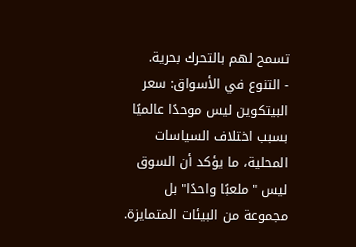تسمح لهم بالتحرك بحرية.
- التنوع في الأسواق: سعر البيتكوين ليس موحدًا عالميًا بسبب اختلاف السياسات المحلية، ما يؤكد أن السوق ليس "ملعبًا واحدًا" بل مجموعة من البيئات المتمايزة.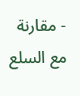- مقارنة مع السلع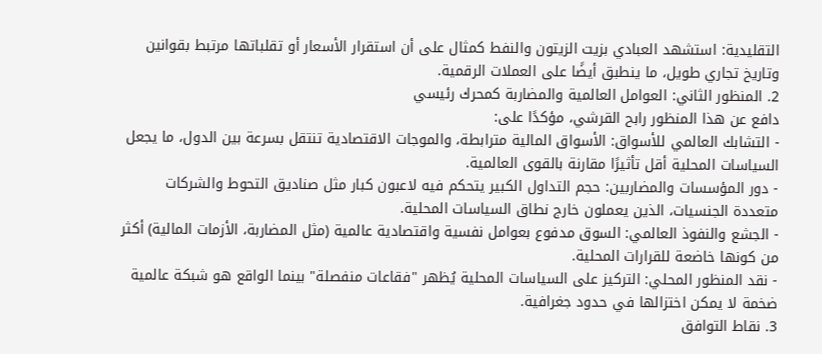التقليدية: استشهد العبادي بزيت الزيتون والنفط كمثال على أن استقرار الأسعار أو تقلباتها مرتبط بقوانين وتاريخ تجاري طويل، ما ينطبق أيضًا على العملات الرقمية.
2. المنظور الثاني: العوامل العالمية والمضاربة كمحرك رئيسي
دافع عن هذا المنظور رابح القرشي، مؤكدًا على:
- التشابك العالمي للأسواق: الأسواق المالية مترابطة، والموجات الاقتصادية تنتقل بسرعة بين الدول، ما يجعل السياسات المحلية أقل تأثيرًا مقارنة بالقوى العالمية.
- دور المؤسسات والمضاربين: حجم التداول الكبير يتحكم فيه لاعبون كبار مثل صناديق التحوط والشركات متعددة الجنسيات، الذين يعملون خارج نطاق السياسات المحلية.
- الجشع والنفوذ العالمي: السوق مدفوع بعوامل نفسية واقتصادية عالمية (مثل المضاربة، الأزمات المالية) أكثر من كونها خاضعة للقرارات المحلية.
- نقد المنظور المحلي: التركيز على السياسات المحلية يُظهر "فقاعات منفصلة" بينما الواقع هو شبكة عالمية ضخمة لا يمكن اختزالها في حدود جغرافية.
3. نقاط التوافق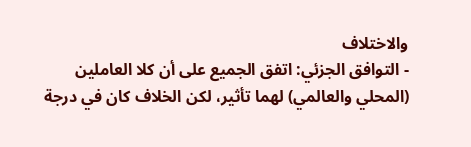والاختلاف
- التوافق الجزئي: اتفق الجميع على أن كلا العاملين (المحلي والعالمي) لهما تأثير، لكن الخلاف كان في درجة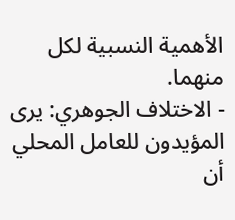الأهمية النسبية لكل منهما.
- الاختلاف الجوهري: يرى المؤيدون للعامل المحلي أن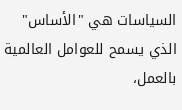السياسات هي "الأساس" الذي يسمح للعوامل العالمية بالعمل،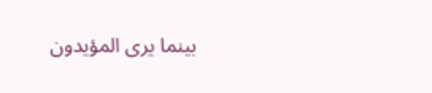بينما يرى المؤيدون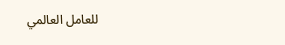للعامل العالمي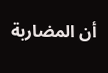أن المضاربة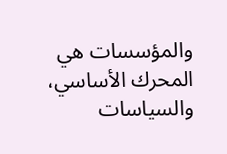والمؤسسات هي المحرك الأساسي، والسياسات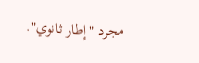مجرد "إطار ثانوي".